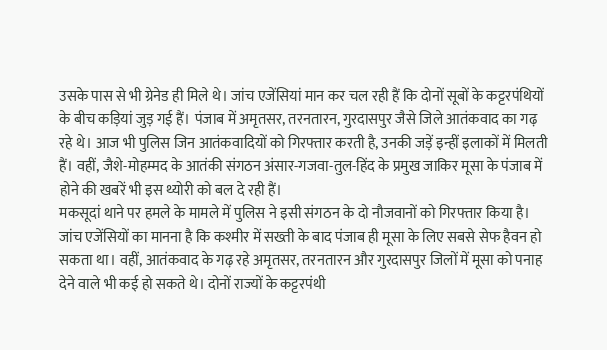उसके पास से भी ग्रेनेड ही मिले थे। जांच एजेंसियां मान कर चल रही हैं कि दोनों सूबों के कट्टरपंथियों के बीच कड़ियां जुड़ गई हैं। पंजाब में अमृतसर, तरनतारन, गुरदासपुर जैसे जिले आतंकवाद का गढ़ रहे थे। आज भी पुलिस जिन आतंकवादियों को गिरफ्तार करती है, उनकी जड़ें इन्हीं इलाकों में मिलती हैं। वहीं, जैशे-मोहम्मद के आतंकी संगठन अंसार-गजवा-तुल-हिंद के प्रमुख जाकिर मूसा के पंजाब में होने की खबरें भी इस थ्योरी को बल दे रही हैं।
मकसूदां थाने पर हमले के मामले में पुलिस ने इसी संगठन के दो नौजवानों को गिरफ्तार किया है। जांच एजेंसियों का मानना है कि कश्मीर में सख्ती के बाद पंजाब ही मूसा के लिए सबसे सेफ हैवन हो सकता था। वहीं, आतंकवाद के गढ़ रहे अमृतसर, तरनतारन और गुरदासपुर जिलों में मूसा को पनाह देने वाले भी कई हो सकते थे। दोनों राज्यों के कट्टरपंथी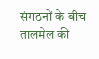संगठनों के बीच तालमेल की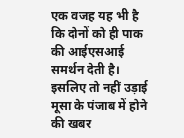एक वजह यह भी है कि दोनों को ही पाक की आईएसआई समर्थन देती है।
इसलिए तो नहीं उड़ाई मूसा के पंजाब में होने की खबर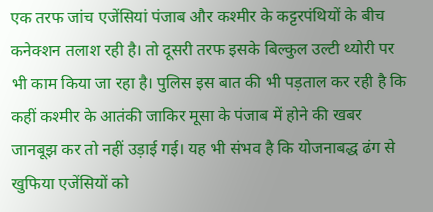एक तरफ जांच एजेंसियां पंजाब और कश्मीर के कट्टरपंथियों के बीच कनेक्शन तलाश रही है। तो दूसरी तरफ इसके बिल्कुल उल्टी थ्योरी पर भी काम किया जा रहा है। पुलिस इस बात की भी पड़ताल कर रही है कि कहीं कश्मीर के आतंकी जाकिर मूसा के पंजाब में होने की खबर जानबूझ कर तो नहीं उड़ाई गई। यह भी संभव है कि योजनाबद्ध ढंग से खुफिया एजेंसियों को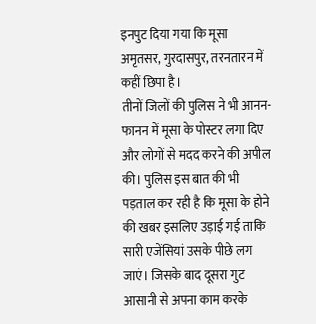इनपुट दिया गया कि मूसा अमृतसर, गुरदासपुर, तरनतारन में कहीं छिपा है।
तीनों जिलों की पुलिस ने भी आनन-फानन में मूसा के पोस्टर लगा दिए और लोगों से मदद करने की अपील की। पुलिस इस बात की भी पड़ताल कर रही है कि मूसा के होने की खबर इसलिए उड़ाई गई ताकि सारी एजेंसियां उसके पीछे लग जाएं। जिसके बाद दूसरा गुट आसानी से अपना काम करके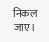निकल जाए।